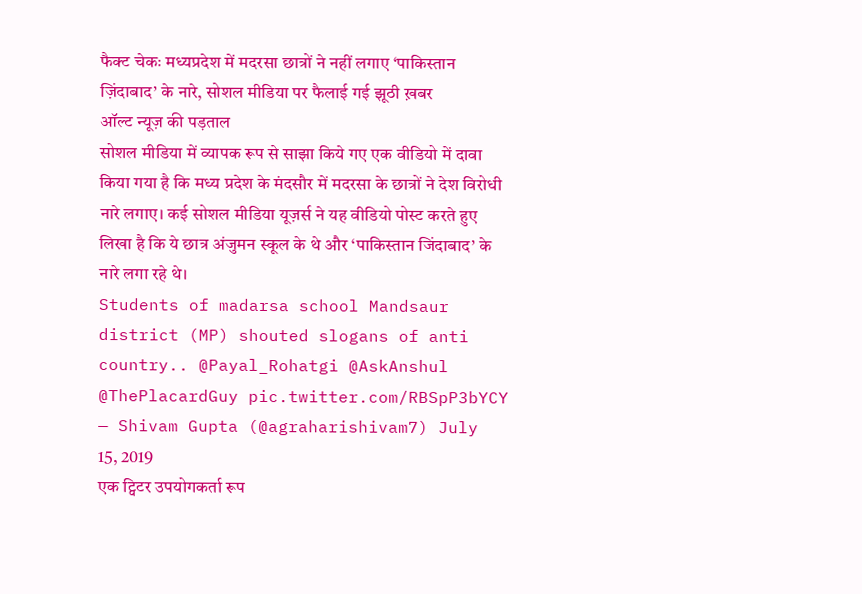फैक्ट चेकः मध्यप्रदेश में मदरसा छात्रों ने नहीं लगाए ‘पाकिस्तान ज़िंदाबाद’ के नारे, सोशल मीडिया पर फैलाई गई झूठी ख़बर
ऑल्ट न्यूज़ की पड़ताल
सोशल मीडिया में व्यापक रूप से साझा किये गए एक वीडियो में दावा किया गया है कि मध्य प्रदेश के मंदसौर में मदरसा के छात्रों ने देश विरोधी नारे लगाए। कई सोशल मीडिया यूज़र्स ने यह वीडियो पोस्ट करते हुए लिखा है कि ये छात्र अंजुमन स्कूल के थे और ‘पाकिस्तान जिंदाबाद’ के नारे लगा रहे थे।
Students of madarsa school Mandsaur district (MP) shouted slogans of anti country.. @Payal_Rohatgi @AskAnshul @ThePlacardGuy pic.twitter.com/RBSpP3bYCY
— Shivam Gupta (@agraharishivam7) July 15, 2019
एक ट्विटर उपयोगकर्ता रूप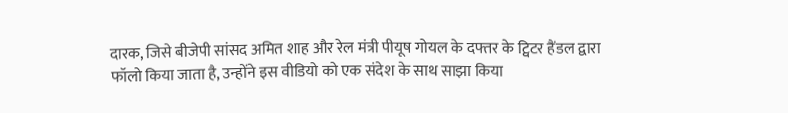दारक, जिसे बीजेपी सांसद अमित शाह और रेल मंत्री पीयूष गोयल के दफ्तर के ट्विटर हैंडल द्वारा फॉलो किया जाता है, उन्होंने इस वीडियो को एक संदेश के साथ साझा किया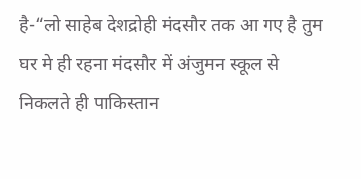है-“लो साहेब देशद्रोही मंदसौर तक आ गए है तुम घर मे ही रहना मंदसौर में अंजुमन स्कूल से निकलते ही पाकिस्तान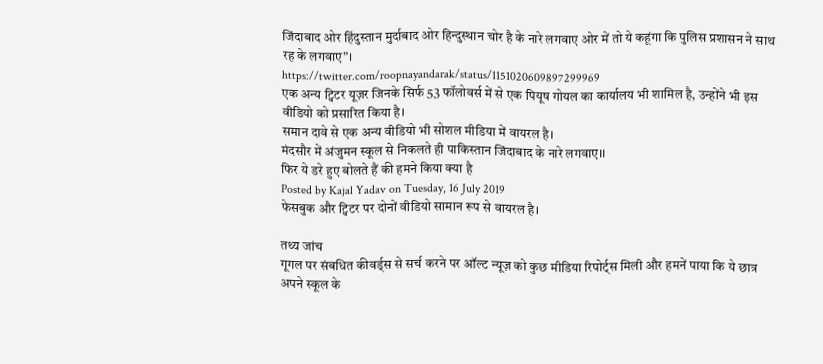जिंदाबाद ओर हिंदुस्तान मुर्दाबाद ओर हिन्दुस्थान चोर है के नारे लगवाए ओर में तो ये कहूंगा कि पुलिस प्रशासन ने साथ रह के लगवाए”।
https://twitter.com/roopnayandarak/status/1151020609897299969
एक अन्य ट्विटर यूज़र जिनके सिर्फ 53 फॉलोवर्स में से एक पियूष गोयल का कार्यालय भी शामिल है, उन्होंने भी इस वीडियो को प्रसारित किया है।
समान दावे से एक अन्य वीडियो भी सोशल मीडिया में वायरल है।
मंदसौर में अंजुमन स्कूल से निकलते ही पाकिस्तान जिंदाबाद के नारे लगवाए।।
फिर ये डरे हुए बोलते हैं की हमने किया क्या है
Posted by Kajal Yadav on Tuesday, 16 July 2019
फेसबुक और ट्विटर पर दोनों वीडियो सामान रूप से वायरल है।

तथ्य जांच
गूगल पर संबधित कीवर्ड्स से सर्च करने पर ऑल्ट न्यूज़ को कुछ मीडिया रिपोर्ट्स मिली और हमनें पाया कि ये छात्र अपने स्कूल के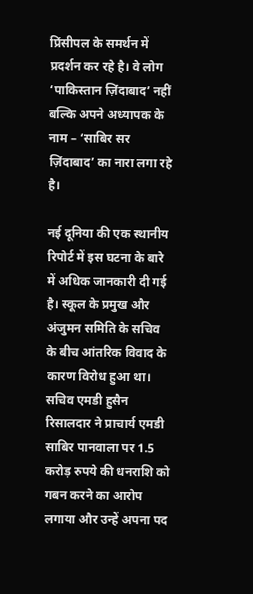प्रिंसीपल के समर्थन में प्रदर्शन कर रहे है। वे लोग ‘पाकिस्तान ज़िंदाबाद’ नहीं बल्कि अपने अध्यापक के नाम – ‘साबिर सर ज़िंदाबाद’ का नारा लगा रहे है।

नई दूनिया की एक स्थानीय रिपोर्ट में इस घटना के बारे में अधिक जानकारी दी गई है। स्कूल के प्रमुख और अंजुमन समिति के सचिव के बीच आंतरिक विवाद के कारण विरोध हुआ था। सचिव एमडी हुसैन रिसालदार ने प्राचार्य एमडी साबिर पानवाला पर 1.5 करोड़ रुपये की धनराशि को गबन करने का आरोप लगाया और उन्हें अपना पद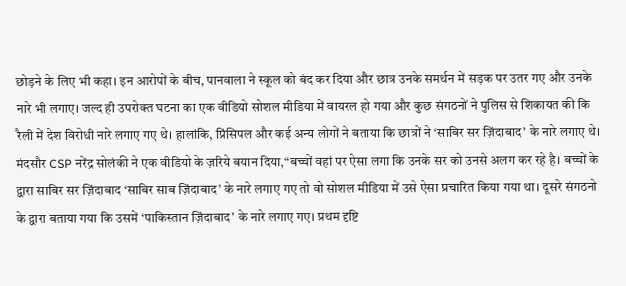छोड़ने के लिए भी कहा। इन आरोपों के बीच, पानवाला ने स्कूल को बंद कर दिया और छात्र उनके समर्थन में सड़क पर उतर गए और उनके नारे भी लगाए। जल्द ही उपरोक्त घटना का एक वीडियो सोशल मीडिया में वायरल हो गया और कुछ संगठनों ने पुलिस से शिकायत की कि रैली में देश विरोधी नारे लगाए गए थे। हालांकि, प्रिंसिपल और कई अन्य लोगों ने बताया कि छात्रों ने ‘साबिर सर ज़िंदाबाद’ के नारे लगाए थे।
मंदसौर CSP नरेंद्र सोलंकी ने एक वीडियो के ज़रिये बयान दिया,“बच्चों वहां पर ऐसा लगा कि उनके सर को उनसे अलग कर रहे है। बच्चों के द्वारा साबिर सर ज़िंदाबाद ‘साबिर साब ज़िंदाबाद’ के नारे लगाए गए तो वो सोशल मीडिया में उसे ऐसा प्रचारित किया गया था। दूसरे संगठनो के द्वारा बताया गया कि उसमें ‘पाकिस्तान ज़िंदाबाद’ के नारे लगाए गए। प्रथम दृष्टि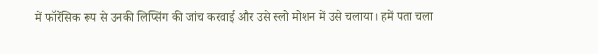में फॉरेंसिक रूप से उनकी लिप्सिंग की जांच करवाई और उसे स्लो मोशन में उसे चलाया। हमें पता चला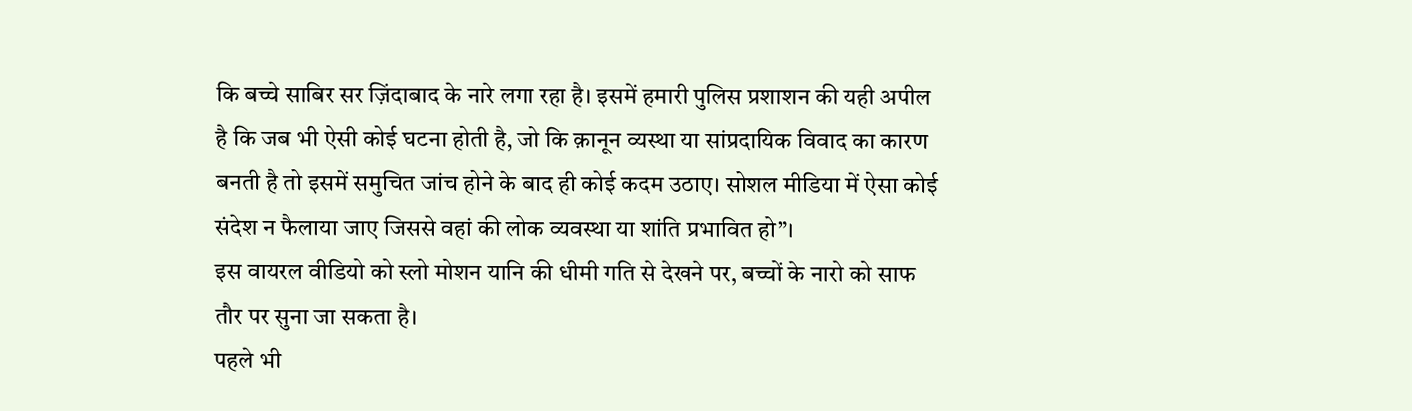कि बच्चे साबिर सर ज़िंदाबाद के नारे लगा रहा है। इसमें हमारी पुलिस प्रशाशन की यही अपील है कि जब भी ऐसी कोई घटना होती है, जो कि क़ानून व्यस्था या सांप्रदायिक विवाद का कारण बनती है तो इसमें समुचित जांच होने के बाद ही कोई कदम उठाए। सोशल मीडिया में ऐसा कोई संदेश न फैलाया जाए जिससे वहां की लोक व्यवस्था या शांति प्रभावित हो”।
इस वायरल वीडियो को स्लो मोशन यानि की धीमी गति से देखने पर, बच्चों के नारो को साफ तौर पर सुना जा सकता है।
पहले भी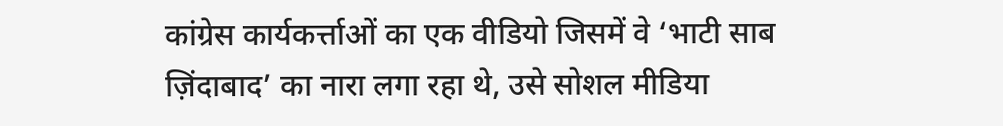कांग्रेस कार्यकर्त्ताओं का एक वीडियो जिसमें वे ‘भाटी साब ज़िंदाबाद’ का नारा लगा रहा थे, उसे सोशल मीडिया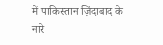में पाकिस्तान ज़िंदाबाद के नारे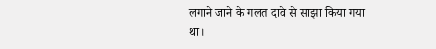लगाने जाने के गलत दावे से साझा किया गया था।